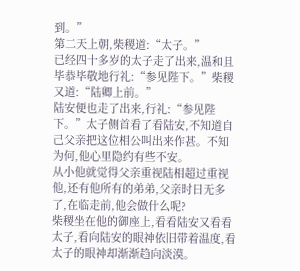到。”
第二天上朝,柴稷道:“太子。”
已经四十多岁的太子走了出来,温和且毕恭毕敬地行礼:“参见陛下。”柴稷又道:“陆卿上前。”
陆安便也走了出来,行礼:“参见陛下。”太子侧首看了看陆安,不知道自己父亲把这位相公叫出来作甚。不知为何,他心里隐约有些不安。
从小他就觉得父亲重视陆相超过重视他,还有他所有的弟弟,父亲时日无多了,在临走前,他会做什么呢?
柴稷坐在他的御座上,看看陆安又看看太子,看向陆安的眼神依旧带着温度,看太子的眼神却渐渐趋向淡漠。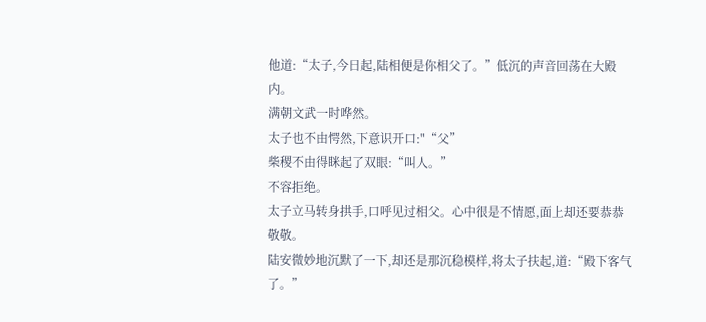他道:“太子,今日起,陆相便是你相父了。”低沉的声音回荡在大殿内。
满朝文武一时哗然。
太子也不由愕然,下意识开口:"“父”
柴稷不由得眯起了双眼:“叫人。”
不容拒绝。
太子立马转身拱手,口呼见过相父。心中很是不情愿,面上却还要恭恭敬敬。
陆安微妙地沉默了一下,却还是那沉稳模样,将太子扶起,道:“殿下客气了。”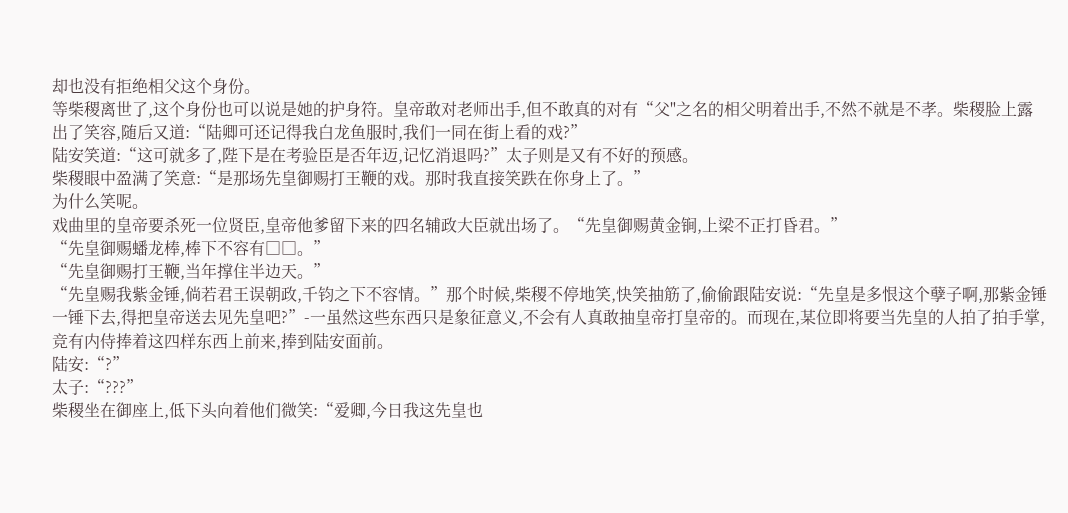却也没有拒绝相父这个身份。
等柴稷离世了,这个身份也可以说是她的护身符。皇帝敢对老师出手,但不敢真的对有“父"之名的相父明着出手,不然不就是不孝。柴稷脸上露出了笑容,随后又道:“陆卿可还记得我白龙鱼服时,我们一同在街上看的戏?”
陆安笑道:“这可就多了,陛下是在考验臣是否年迈,记忆消退吗?”太子则是又有不好的预感。
柴稷眼中盈满了笑意:“是那场先皇御赐打王鞭的戏。那时我直接笑跌在你身上了。”
为什么笑呢。
戏曲里的皇帝要杀死一位贤臣,皇帝他爹留下来的四名辅政大臣就出场了。“先皇御赐黄金锏,上梁不正打昏君。”
“先皇御赐蟠龙棒,棒下不容有□□。”
“先皇御赐打王鞭,当年撑住半边天。”
“先皇赐我紫金锤,倘若君王误朝政,千钧之下不容情。”那个时候,柴稷不停地笑,快笑抽筋了,偷偷跟陆安说:“先皇是多恨这个孽子啊,那紫金锤一锤下去,得把皇帝送去见先皇吧?”-一虽然这些东西只是象征意义,不会有人真敢抽皇帝打皇帝的。而现在,某位即将要当先皇的人拍了拍手掌,竞有内侍捧着这四样东西上前来,捧到陆安面前。
陆安:“?”
太子:“???”
柴稷坐在御座上,低下头向着他们微笑:“爱卿,今日我这先皇也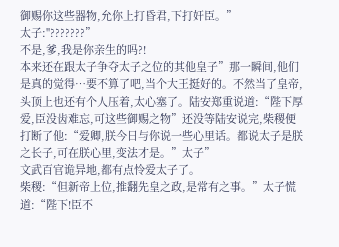御赐你这些器物,允你上打昏君,下打奸臣。”
太子:"???????”
不是,爹,我是你亲生的吗?!
本来还在跟太子争夺太子之位的其他皇子”那一瞬间,他们是真的觉得…要不算了吧,当个大王挺好的。不然当了皇帝,头顶上也还有个人压着,太心塞了。陆安郑重说道:“陛下厚爱,臣没齿难忘,可这些御赐之物”还没等陆安说完,柴稷便打断了他:“爱卿,朕今日与你说一些心里话。都说太子是朕之长子,可在朕心里,变法才是。”太子”
文武百官诡异地,都有点怜爱太子了。
柴稷:“但新帝上位,推翻先皇之政,是常有之事。”太子慌道:“陛下!臣不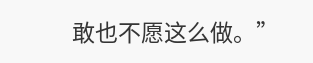敢也不愿这么做。”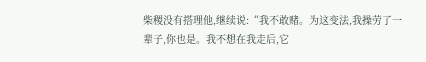柴稷没有搭理他,继续说:“我不敢赌。为这变法,我操劳了一辈子,你也是。我不想在我走后,它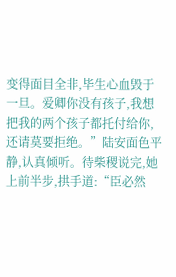变得面目全非,毕生心血毁于一旦。爱卿你没有孩子,我想把我的两个孩子都托付给你,还请莫要拒绝。”陆安面色平静,认真倾听。待柴稷说完,她上前半步,拱手道:“臣必然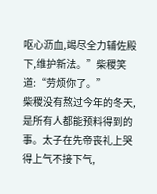呕心沥血,竭尽全力辅佐殿下,维护新法。”柴稷笑道:“劳烦你了。”
柴稷没有熬过今年的冬天,是所有人都能预料得到的事。太子在先帝丧礼上哭得上气不接下气,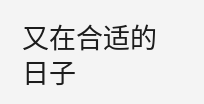又在合适的日子